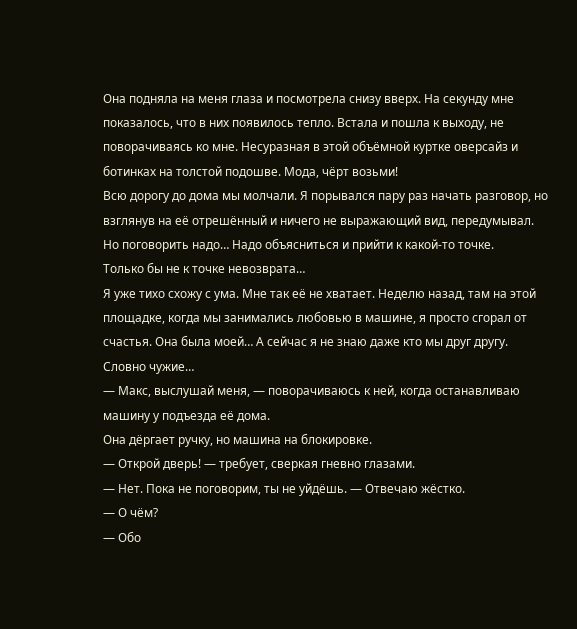Она подняла на меня глаза и посмотрела снизу вверх. На секунду мне показалось, что в них появилось тепло. Встала и пошла к выходу, не поворачиваясь ко мне. Несуразная в этой объёмной куртке оверсайз и ботинках на толстой подошве. Мода, чёрт возьми!
Всю дорогу до дома мы молчали. Я порывался пару раз начать разговор, но взглянув на её отрешённый и ничего не выражающий вид, передумывал.
Но поговорить надо… Надо объясниться и прийти к какой-то точке.
Только бы не к точке невозврата…
Я уже тихо схожу с ума. Мне так её не хватает. Неделю назад, там на этой площадке, когда мы занимались любовью в машине, я просто сгорал от счастья. Она была моей… А сейчас я не знаю даже кто мы друг другу. Словно чужие…
— Макс, выслушай меня, — поворачиваюсь к ней, когда останавливаю машину у подъезда её дома.
Она дёргает ручку, но машина на блокировке.
— Открой дверь! — требует, сверкая гневно глазами.
— Нет. Пока не поговорим, ты не уйдёшь. — Отвечаю жёстко.
— О чём?
— Обо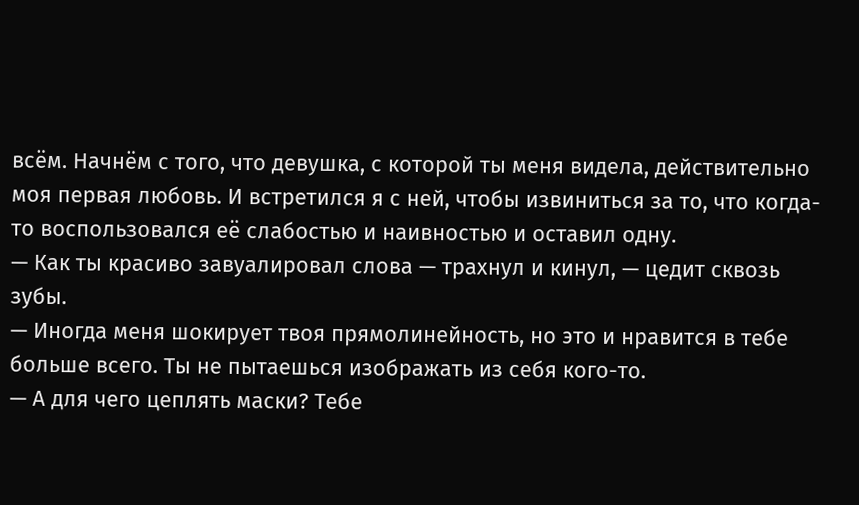всём. Начнём с того, что девушка, с которой ты меня видела, действительно моя первая любовь. И встретился я с ней, чтобы извиниться за то, что когда-то воспользовался её слабостью и наивностью и оставил одну.
— Как ты красиво завуалировал слова — трахнул и кинул, — цедит сквозь зубы.
— Иногда меня шокирует твоя прямолинейность, но это и нравится в тебе больше всего. Ты не пытаешься изображать из себя кого-то.
— А для чего цеплять маски? Тебе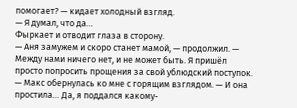помогает? — кидает холодный взгляд.
— Я думал, что да…
Фыркает и отводит глаза в сторону.
— Аня замужем и скоро станет мамой, — продолжил. — Между нами ничего нет, и не может быть. Я пришёл просто попросить прощения за свой ублюдский поступок. — Макс обернулась ко мне с горящим взглядом. — И она простила… Да, я поддался какому-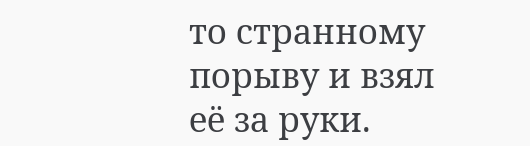то странному порыву и взял её за руки.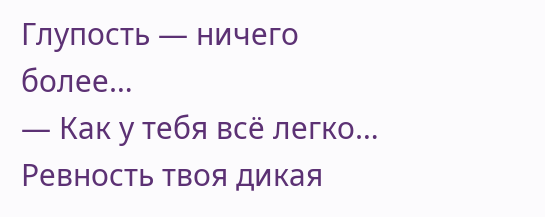Глупость — ничего более…
— Как у тебя всё легко… Ревность твоя дикая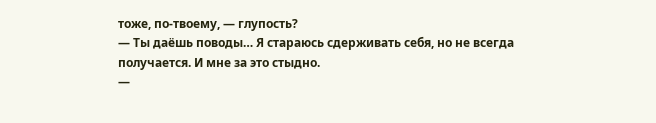тоже, по-твоему, — глупость?
— Ты даёшь поводы… Я стараюсь сдерживать себя, но не всегда получается. И мне за это стыдно.
—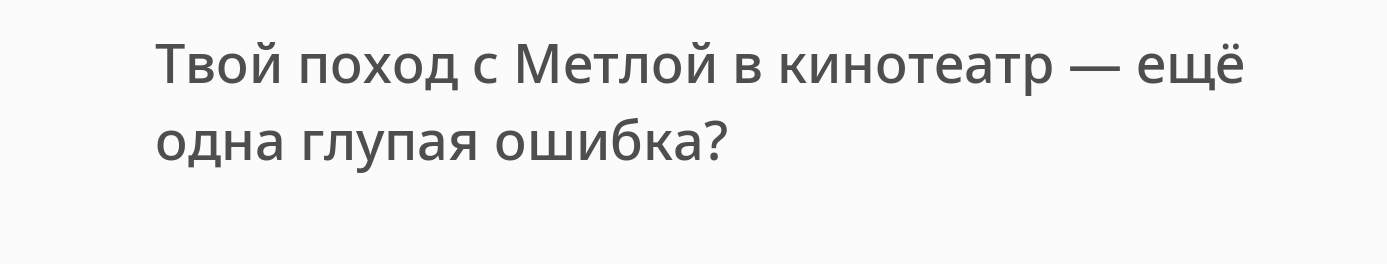Твой поход с Метлой в кинотеатр — ещё одна глупая ошибка?